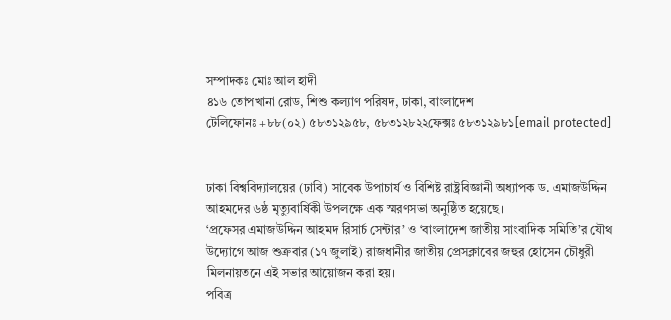সম্পাদকঃ মোঃ আল হাদী
৪১৬ তোপখানা রোড, শিশু কল্যাণ পরিষদ, ঢাকা, বাংলাদেশ
টেলিফোনঃ +৮৮(০২) ৫৮৩১২৯৫৮, ৫৮৩১২৮২২ফেক্সঃ ৫৮৩১২৯৮১[email protected]


ঢাকা বিশ্ববিদ্যালয়ের (ঢাবি) সাবেক উপাচার্য ও বিশিষ্ট রাষ্ট্রবিজ্ঞানী অধ্যাপক ড. এমাজউদ্দিন আহমদের ৬ষ্ঠ মৃত্যুবার্ষিকী উপলক্ষে এক স্মরণসভা অনুষ্ঠিত হয়েছে।
‘প্রফেসর এমাজউদ্দিন আহমদ রিসার্চ সেন্টার’ ও ‘বাংলাদেশ জাতীয় সাংবাদিক সমিতি’র যৌথ উদ্যোগে আজ শুক্রবার (১৭ জুলাই) রাজধানীর জাতীয় প্রেসক্লাবের জহুর হোসেন চৌধুরী মিলনায়তনে এই সভার আয়োজন করা হয়।
পবিত্র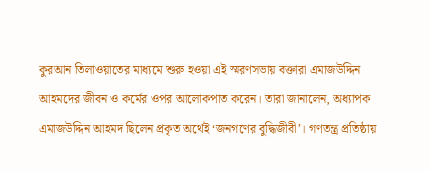কুরআন তিলাওয়াতের মাধ্যমে শুরু হওয়া এই স্মরণসভায় বক্তারা এমাজউদ্দিন আহমদের জীবন ও কর্মের ওপর আলোকপাত করেন। তারা জানালেন, অধ্যাপক এমাজউদ্দিন আহমদ ছিলেন প্রকৃত অর্থেই ‘জনগণের বুদ্ধিজীবী’। গণতন্ত্র প্রতিষ্ঠায়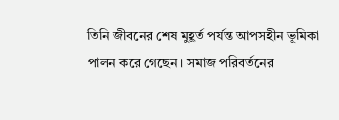তিনি জীবনের শেষ মুহূর্ত পর্যন্ত আপসহীন ভূমিকা পালন করে গেছেন। সমাজ পরিবর্তনের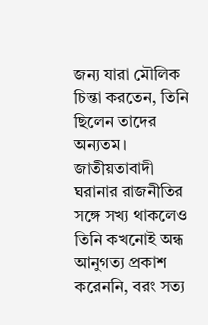জন্য যারা মৌলিক চিন্তা করতেন, তিনি ছিলেন তাদের অন্যতম। জাতীয়তাবাদী ঘরানার রাজনীতির সঙ্গে সখ্য থাকলেও তিনি কখনোই অন্ধ আনুগত্য প্রকাশ করেননি, বরং সত্য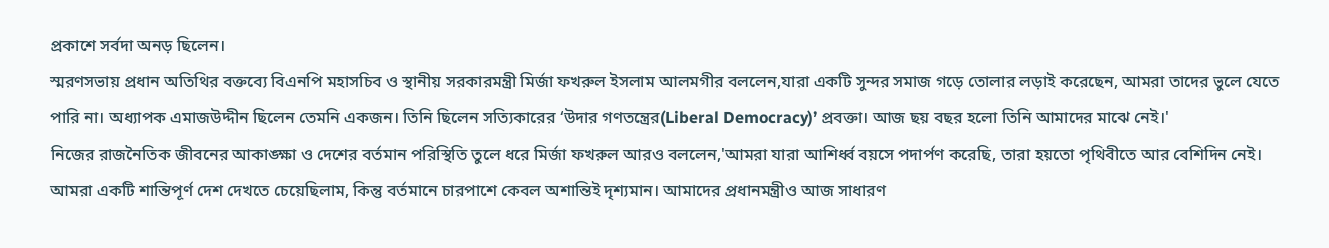প্রকাশে সর্বদা অনড় ছিলেন।
স্মরণসভায় প্রধান অতিথির বক্তব্যে বিএনপি মহাসচিব ও স্থানীয় সরকারমন্ত্রী মির্জা ফখরুল ইসলাম আলমগীর বললেন,যারা একটি সুন্দর সমাজ গড়ে তোলার লড়াই করেছেন, আমরা তাদের ভুলে যেতে পারি না। অধ্যাপক এমাজউদ্দীন ছিলেন তেমনি একজন। তিনি ছিলেন সত্যিকারের ‘উদার গণতন্ত্রের(Liberal Democracy)’ প্রবক্তা। আজ ছয় বছর হলো তিনি আমাদের মাঝে নেই।'
নিজের রাজনৈতিক জীবনের আকাঙ্ক্ষা ও দেশের বর্তমান পরিস্থিতি তুলে ধরে মির্জা ফখরুল আরও বললেন,'আমরা যারা আশির্ধ্ব বয়সে পদার্পণ করেছি, তারা হয়তো পৃথিবীতে আর বেশিদিন নেই। আমরা একটি শান্তিপূর্ণ দেশ দেখতে চেয়েছিলাম, কিন্তু বর্তমানে চারপাশে কেবল অশান্তিই দৃশ্যমান। আমাদের প্রধানমন্ত্রীও আজ সাধারণ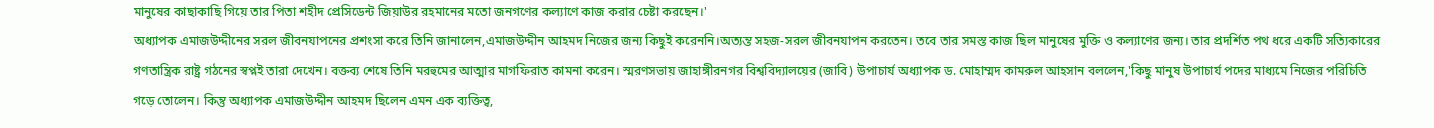মানুষের কাছাকাছি গিয়ে তার পিতা শহীদ প্রেসিডেন্ট জিয়াউর রহমানের মতো জনগণের কল্যাণে কাজ করার চেষ্টা করছেন।'
অধ্যাপক এমাজউদ্দীনের সরল জীবনযাপনের প্রশংসা করে তিনি জানালেন,এমাজউদ্দীন আহমদ নিজের জন্য কিছুই করেননি।অত্যন্ত সহজ-সরল জীবনযাপন করতেন। তবে তার সমস্ত কাজ ছিল মানুষের মুক্তি ও কল্যাণের জন্য। তার প্রদর্শিত পথ ধরে একটি সত্যিকারের গণতান্ত্রিক রাষ্ট্র গঠনের স্বপ্নই তারা দেখেন। বক্তব্য শেষে তিনি মরহুমের আত্মার মাগফিরাত কামনা করেন। স্মরণসভায় জাহাঙ্গীরনগর বিশ্ববিদ্যালয়ের (জাবি) উপাচার্য অধ্যাপক ড. মোহাম্মদ কামরুল আহসান বললেন,'কিছু মানুষ উপাচার্য পদের মাধ্যমে নিজের পরিচিতি গড়ে তোলেন। কিন্তু অধ্যাপক এমাজউদ্দীন আহমদ ছিলেন এমন এক ব্যক্তিত্ব,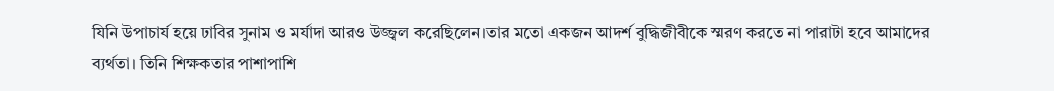যিনি উপাচার্য হয়ে ঢাবির সুনাম ও মর্যাদা আরও উজ্জ্বল করেছিলেন।তার মতো একজন আদর্শ বুদ্ধিজীবীকে স্মরণ করতে না পারাটা হবে আমাদের ব্যর্থতা। তিনি শিক্ষকতার পাশাপাশি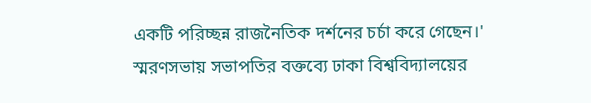একটি পরিচ্ছন্ন রাজনৈতিক দর্শনের চর্চা করে গেছেন।'
স্মরণসভায় সভাপতির বক্তব্যে ঢাকা বিশ্ববিদ্যালয়ের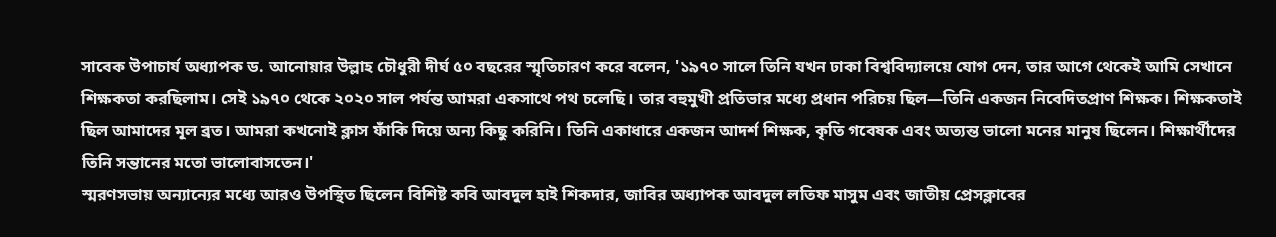সাবেক উপাচার্য অধ্যাপক ড. আনোয়ার উল্লাহ চৌধুরী দীর্ঘ ৫০ বছরের স্মৃতিচারণ করে বলেন, '১৯৭০ সালে তিনি যখন ঢাকা বিশ্ববিদ্যালয়ে যোগ দেন, তার আগে থেকেই আমি সেখানে শিক্ষকতা করছিলাম। সেই ১৯৭০ থেকে ২০২০ সাল পর্যন্ত আমরা একসাথে পথ চলেছি। তার বহুমুখী প্রতিভার মধ্যে প্রধান পরিচয় ছিল—তিনি একজন নিবেদিতপ্রাণ শিক্ষক। শিক্ষকতাই ছিল আমাদের মূল ব্রত। আমরা কখনোই ক্লাস ফাঁকি দিয়ে অন্য কিছু করিনি। তিনি একাধারে একজন আদর্শ শিক্ষক, কৃতি গবেষক এবং অত্যন্ত ভালো মনের মানুষ ছিলেন। শিক্ষার্থীদের তিনি সন্তানের মতো ভালোবাসতেন।'
স্মরণসভায় অন্যান্যের মধ্যে আরও উপস্থিত ছিলেন বিশিষ্ট কবি আবদুল হাই শিকদার, জাবির অধ্যাপক আবদুল লতিফ মাসুম এবং জাতীয় প্রেসক্লাবের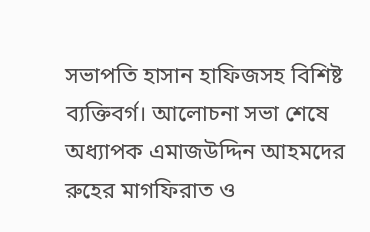সভাপতি হাসান হাফিজসহ বিশিষ্ট ব্যক্তিবর্গ। আলোচনা সভা শেষে অধ্যাপক এমাজউদ্দিন আহমদের রুহের মাগফিরাত ও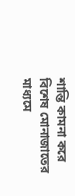শান্তি কামনা করে বিশেষ মোনাজাতের মাধ্যমে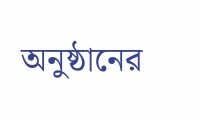অনুষ্ঠানের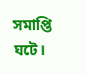সমাপ্তি ঘটে।